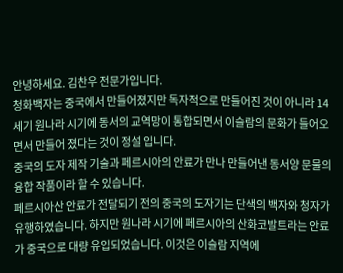안녕하세요. 김찬우 전문가입니다.
청화백자는 중국에서 만들어졌지만 독자적으로 만들어진 것이 아니라 14세기 원나라 시기에 동서의 교역망이 통합되면서 이슬람의 문화가 들어오면서 만들어 졌다는 것이 정설 입니다.
중국의 도자 제작 기술과 페르시아의 안료가 만나 만들어낸 동서양 문물의 융합 작품이라 할 수 있습니다.
페르시아산 안료가 전달되기 전의 중국의 도자기는 단색의 백자와 청자가 유행하였습니다. 하지만 원나라 시기에 페르시아의 산화코발트라는 안료가 중국으로 대량 유입되었습니다. 이것은 이슬람 지역에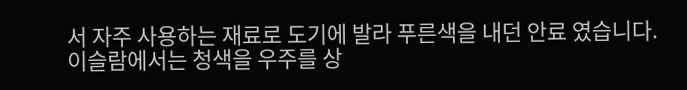서 자주 사용하는 재료로 도기에 발라 푸른색을 내던 안료 였습니다.
이슬람에서는 청색을 우주를 상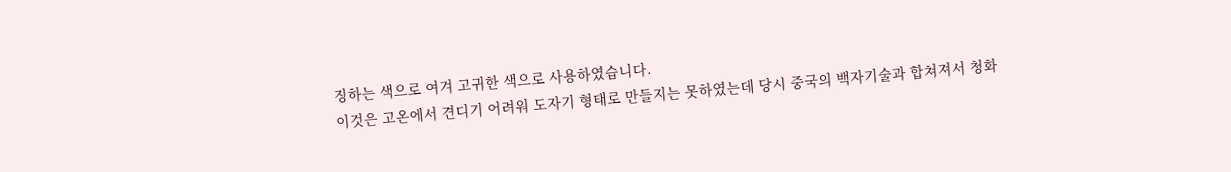징하는 색으로 여겨 고귀한 색으로 사용하였습니다.
이것은 고온에서 견디기 어려워 도자기 형태로 만들지는 못하였는데 당시 중국의 백자기술과 합쳐져서 청화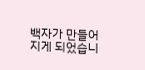백자가 만들어지게 되었습니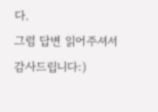다.
그럼 답변 읽어주셔서 감사드립니다:)